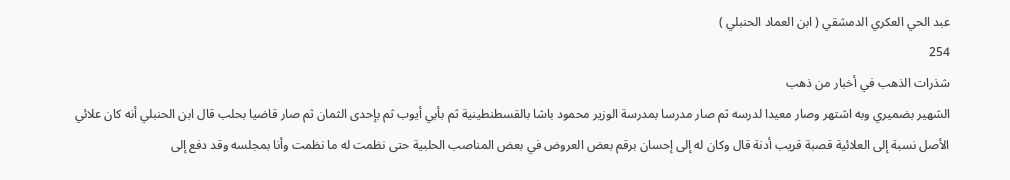عبد الحي العكري الدمشقي ( ابن العماد الحنبلي )
254
شذرات الذهب في أخبار من ذهب
الشهير بضميري وبه اشتهر وصار معيدا لدرسه ثم صار مدرسا بمدرسة الوزير محمود باشا بالقسطنطينية ثم بأبي أيوب ثم بإحدى الثمان ثم صار قاضيا بحلب قال ابن الحنبلي أنه كان علائي الأصل نسبة إلى العلائية قصبة قريب أدنة قال وكان له إلى إحسان برقم بعض العروض في بعض المناصب الحلبية حتى نظمت له ما نظمت وأنا بمجلسه وقد دفع إلى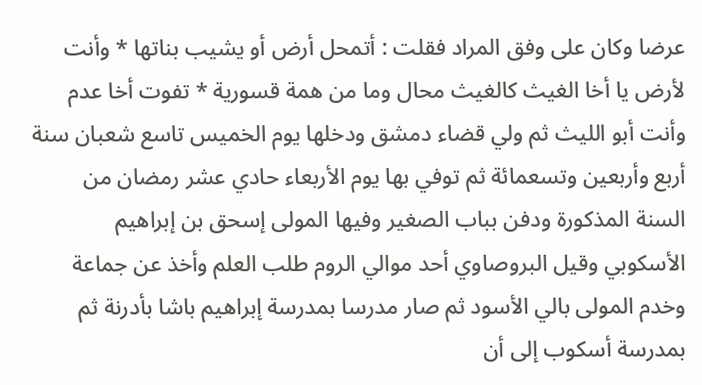عرضا وكان على وفق المراد فقلت : أتمحل أرض أو يشيب بناتها * وأنت لأرض يا أخا الغيث كالغيث محال وما من همة قسورية * تفوت أخا عدم وأنت أبو الليث ثم ولي قضاء دمشق ودخلها يوم الخميس تاسع شعبان سنة أربع وأربعين وتسعمائة ثم توفي بها يوم الأربعاء حادي عشر رمضان من السنة المذكورة ودفن بباب الصغير وفيها المولى إسحق بن إبراهيم الأسكوبي وقيل البروصاوي أحد موالي الروم طلب العلم وأخذ عن جماعة وخدم المولى بالي الأسود ثم صار مدرسا بمدرسة إبراهيم باشا بأدرنة ثم بمدرسة أسكوب إلى أن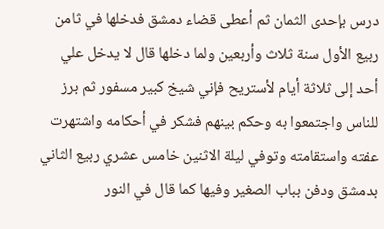درس بإحدى الثمان ثم أعطى قضاء دمشق فدخلها في ثامن ربيع الأول سنة ثلاث وأربعين ولما دخلها قال لا يدخل علي أحد إلى ثلاثة أيام لأستريح فإني شيخ كبير مسفور ثم برز للناس واجتمعوا به وحكم بينهم فشكر في أحكامه واشتهرت عفته واستقامته وتوفي ليلة الاثنين خامس عشري ربيع الثاني بدمشق ودفن بباب الصغير وفيها كما قال في النور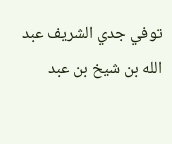توفي جدي الشريف عبد الله بن شيخ بن عبد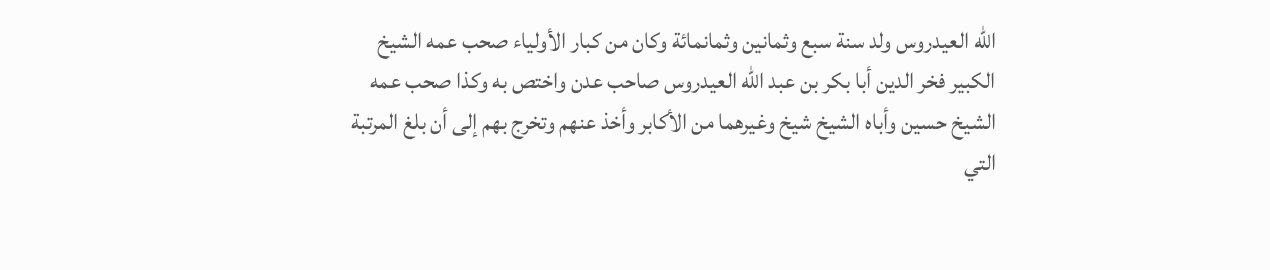الله العيدروس ولد سنة سبع وثمانين وثمانمائة وكان من كبار الأولياء صحب عمه الشيخ الكبير فخر الدين أبا بكر بن عبد الله العيدروس صاحب عدن واختص به وكذا صحب عمه الشيخ حسين وأباه الشيخ شيخ وغيرهما من الأكابر وأخذ عنهم وتخرج بهم إلى أن بلغ المرتبة التي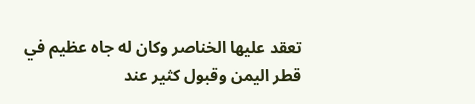تعقد عليها الخناصر وكان له جاه عظيم في قطر اليمن وقبول كثير عند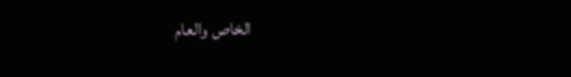الخاص والعام